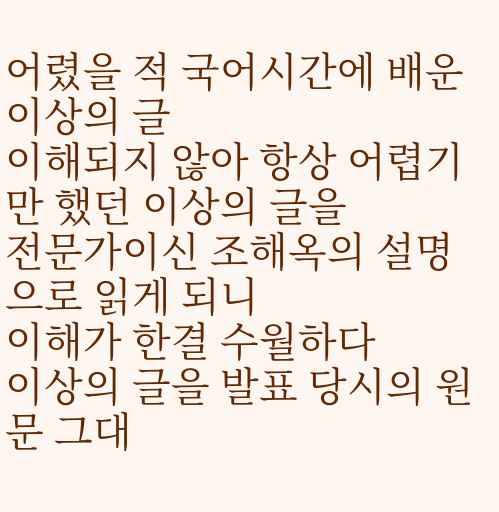어렸을 적 국어시간에 배운 이상의 글
이해되지 않아 항상 어렵기만 했던 이상의 글을
전문가이신 조해옥의 설명으로 읽게 되니
이해가 한결 수월하다
이상의 글을 발표 당시의 원문 그대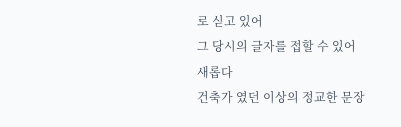로 싣고 있어
그 당시의 글자를 접할 수 있어 새롭다
건축가 였던 이상의 정교한 문장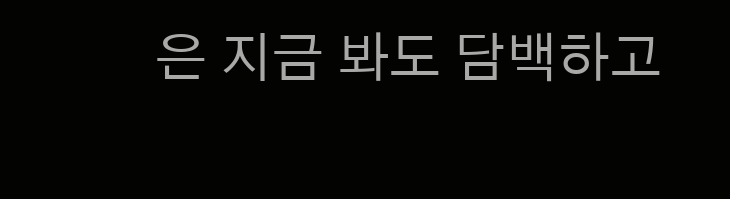은 지금 봐도 담백하고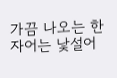가끔 나오는 한자어는 낯설어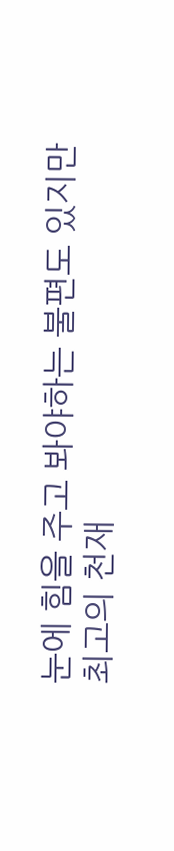눈에 힘을 주고 봐야하는 불편도 있지만
최고의 천재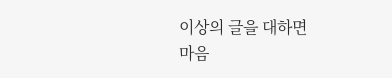이상의 글을 대하면
마음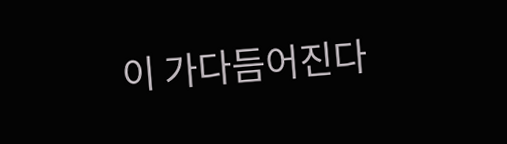이 가다듬어진다